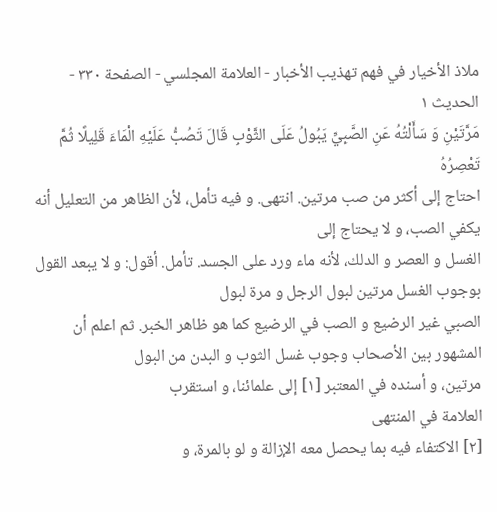ملاذ الأخيار في فهم تهذيب الأخبار - العلامة المجلسي - الصفحة ٣٣٠ - الحديث ١
مَرَّتَيْنِ وَ سَأَلْتُهُ عَنِ الصَّبِيِّ يَبُولُ عَلَى الثَّوْبِ قَالَ تَصُبُّ عَلَيْهِ الْمَاءَ قَلِيلًا ثُمَّ تَعْصِرُهُ
احتاج إلى أكثر من صب مرتين. انتهى. و فيه تأمل، لأن الظاهر من التعليل أنه يكفي الصب، و لا يحتاج إلى
الغسل و العصر و الدلك، لأنه ماء ورد على الجسد. تأمل. أقول: و لا يبعد القول بوجوب الغسل مرتين لبول الرجل و مرة لبول
الصبي غير الرضيع و الصب في الرضيع كما هو ظاهر الخبر. ثم اعلم أن المشهور بين الأصحاب وجوب غسل الثوب و البدن من البول
مرتين، و أسنده في المعتبر [١] إلى علمائنا، و استقرب
العلامة في المنتهى
[٢] الاكتفاء فيه بما يحصل معه الإزالة و لو بالمرة، و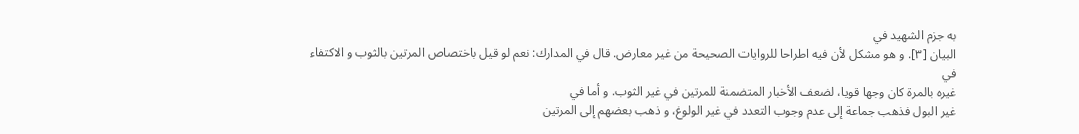به جزم الشهيد في
البيان [٣]. و هو مشكل لأن فيه اطراحا للروايات الصحيحة من غير معارض. قال في المدارك: نعم لو قيل باختصاص المرتين بالثوب و الاكتفاء في
غيره بالمرة كان وجها قويا، لضعف الأخبار المتضمنة للمرتين في غير الثوب. و أما في
غير البول فذهب جماعة إلى عدم وجوب التعدد في غير الولوغ، و ذهب بعضهم إلى المرتين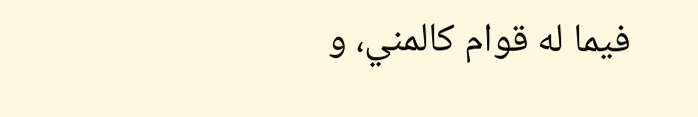فيما له قوام كالمني، و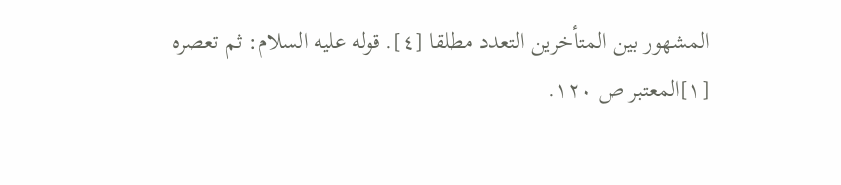المشهور بين المتأخرين التعدد مطلقا [٤]. قوله عليه السلام: ثم تعصره
[١]المعتبر ص ١٢٠.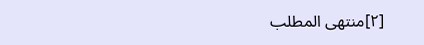[٢]منتهى المطلب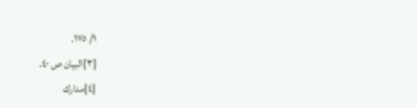١/ ١٧٥.
[٣]البيان ص ٤٠.
[٤]مدارك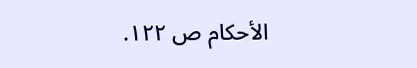الأحكام ص ١٢٢.